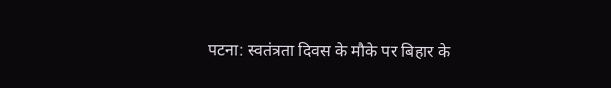पटना: स्वतंत्रता दिवस के मौके पर बिहार के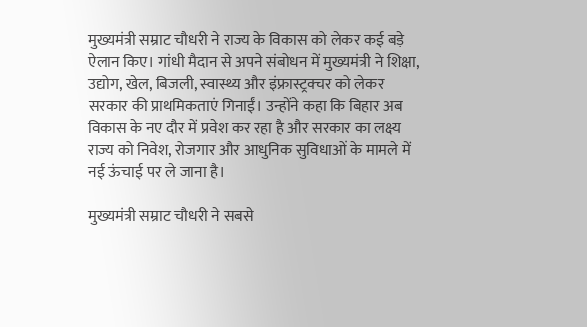मुख्यमंत्री सम्राट चौधरी ने राज्य के विकास को लेकर कई बड़े ऐलान किए। गांधी मैदान से अपने संबोधन में मुख्यमंत्री ने शिक्षा, उद्योग, खेल, बिजली, स्वास्थ्य और इंफ्रास्ट्रक्चर को लेकर सरकार की प्राथमिकताएं गिनाईं। उन्होंने कहा कि बिहार अब विकास के नए दौर में प्रवेश कर रहा है और सरकार का लक्ष्य राज्य को निवेश, रोजगार और आधुनिक सुविधाओं के मामले में नई ऊंचाई पर ले जाना है।

मुख्यमंत्री सम्राट चौधरी ने सबसे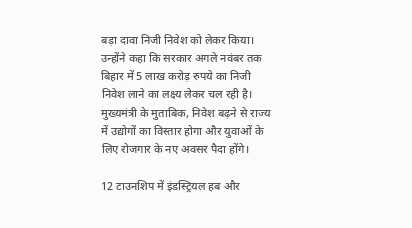बड़ा दावा निजी निवेश को लेकर किया। उन्होंने कहा कि सरकार अगले नवंबर तक बिहार में 5 लाख करोड़ रुपये का निजी निवेश लाने का लक्ष्य लेकर चल रही है। मुख्यमंत्री के मुताबिक, निवेश बढ़ने से राज्य में उद्योगों का विस्तार होगा और युवाओं के लिए रोजगार के नए अवसर पैदा होंगे।

12 टाउनशिप में इंडस्ट्रियल हब और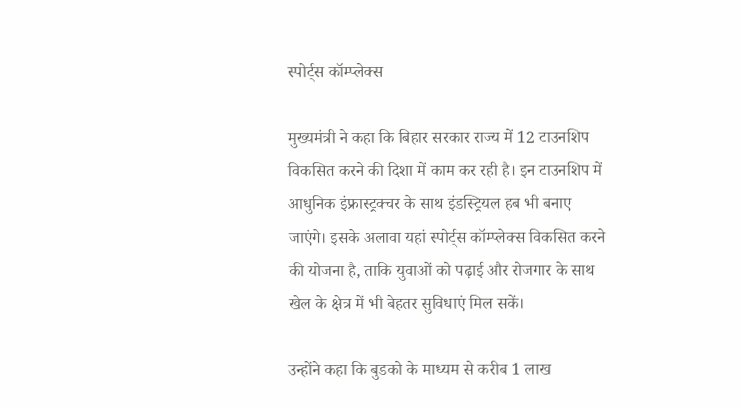स्पोर्ट्स कॉम्प्लेक्स

मुख्यमंत्री ने कहा कि बिहार सरकार राज्य में 12 टाउनशिप विकसित करने की दिशा में काम कर रही है। इन टाउनशिप में आधुनिक इंफ्रास्ट्रक्चर के साथ इंडस्ट्रियल हब भी बनाए जाएंगे। इसके अलावा यहां स्पोर्ट्स कॉम्प्लेक्स विकसित करने की योजना है, ताकि युवाओं को पढ़ाई और रोजगार के साथ खेल के क्षेत्र में भी बेहतर सुविधाएं मिल सकें।

उन्होंने कहा कि बुडको के माध्यम से करीब 1 लाख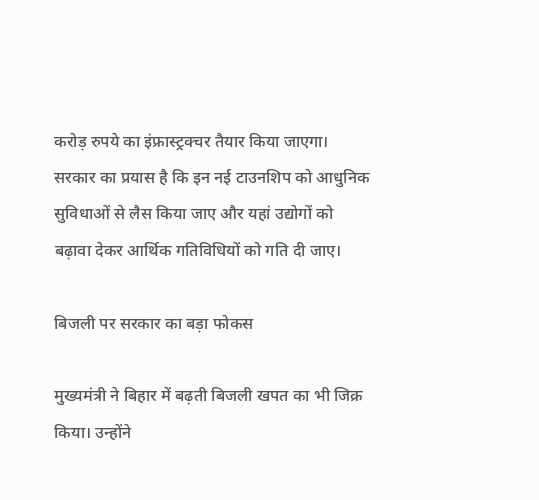करोड़ रुपये का इंफ्रास्ट्रक्चर तैयार किया जाएगा। सरकार का प्रयास है कि इन नई टाउनशिप को आधुनिक सुविधाओं से लैस किया जाए और यहां उद्योगों को बढ़ावा देकर आर्थिक गतिविधियों को गति दी जाए।

बिजली पर सरकार का बड़ा फोकस

मुख्यमंत्री ने बिहार में बढ़ती बिजली खपत का भी जिक्र किया। उन्होंने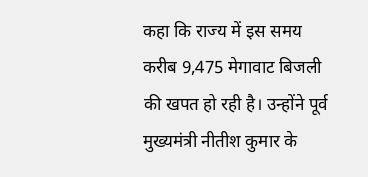कहा कि राज्य में इस समय करीब 9,475 मेगावाट बिजली की खपत हो रही है। उन्होंने पूर्व मुख्यमंत्री नीतीश कुमार के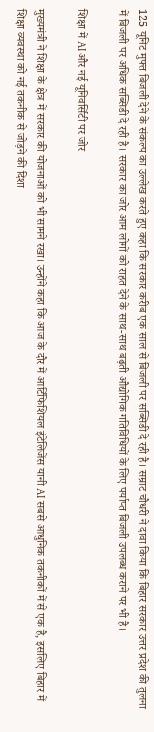125 यूनिट मुफ्त बिजली देने के संकल्प का उल्लेख करते हुए कहा कि सरकार करीब एक साल से बिजली पर सब्सिडी दे रही है। सम्राट चौधरी ने दावा किया कि बिहार सरकार उत्तर प्रदेश की तुलना में बिजली पर अधिक सब्सिडी दे रही है। सरकार का जोर आम लोगों को राहत देने के साथ-साथ बढ़ती औद्योगिक गतिविधियों के लिए पर्याप्त बिजली उपलब्ध कराने पर भी है।

शिक्षा में AI और नई यूनिवर्सिटी पर जोर

मुख्यमंत्री ने शिक्षा के क्षेत्र में सरकार की योजनाओं को भी सामने रखा। उन्होंने कहा कि आज के दौर में आर्टिफिशियल इंटेलिजेंस यानी AI सबसे आधुनिक तकनीकों में से एक है, इसलिए बिहार में शिक्षा व्यवस्था को नई तकनीक से जोड़ने की दिशा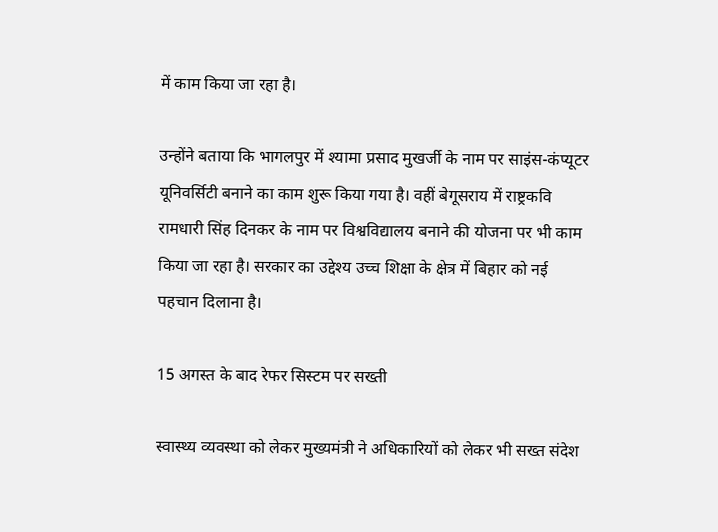में काम किया जा रहा है।

उन्होंने बताया कि भागलपुर में श्यामा प्रसाद मुखर्जी के नाम पर साइंस-कंप्यूटर यूनिवर्सिटी बनाने का काम शुरू किया गया है। वहीं बेगूसराय में राष्ट्रकवि रामधारी सिंह दिनकर के नाम पर विश्वविद्यालय बनाने की योजना पर भी काम किया जा रहा है। सरकार का उद्देश्य उच्च शिक्षा के क्षेत्र में बिहार को नई पहचान दिलाना है।

15 अगस्त के बाद रेफर सिस्टम पर सख्ती

स्वास्थ्य व्यवस्था को लेकर मुख्यमंत्री ने अधिकारियों को लेकर भी सख्त संदेश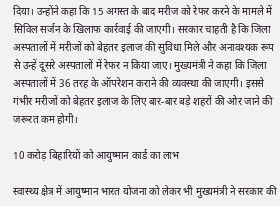दिया। उन्होंने कहा कि 15 अगस्त के बाद मरीज को रेफर करने के मामले में सिविल सर्जन के खिलाफ कार्रवाई की जाएगी। सरकार चाहती है कि जिला अस्पतालों में मरीजों को बेहतर इलाज की सुविधा मिले और अनावश्यक रूप से उन्हें दूसरे अस्पतालों में रेफर न किया जाए। मुख्यमंत्री ने कहा कि जिला अस्पतालों में 36 तरह के ऑपरेशन कराने की व्यवस्था की जाएगी। इससे गंभीर मरीजों को बेहतर इलाज के लिए बार-बार बड़े शहरों की ओर जाने की जरूरत कम होगी।

10 करोड़ बिहारियों को आयुष्मान कार्ड का लाभ

स्वास्थ्य क्षेत्र में आयुष्मान भारत योजना को लेकर भी मुख्यमंत्री ने सरकार की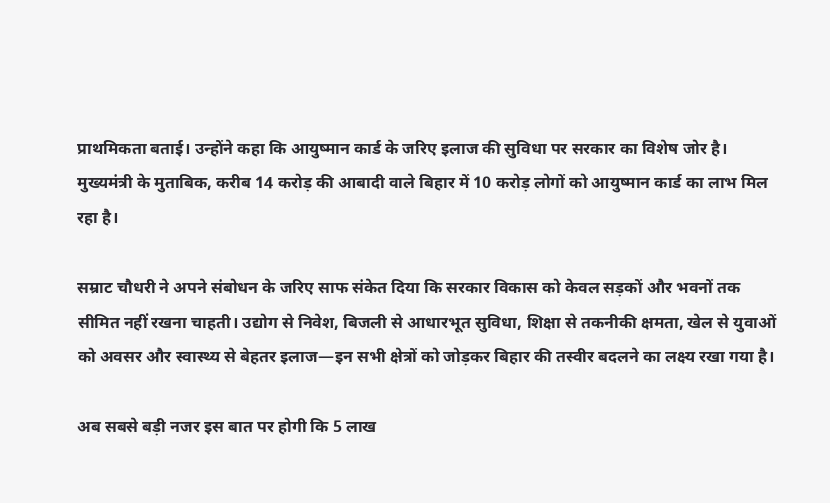प्राथमिकता बताई। उन्होंने कहा कि आयुष्मान कार्ड के जरिए इलाज की सुविधा पर सरकार का विशेष जोर है। मुख्यमंत्री के मुताबिक, करीब 14 करोड़ की आबादी वाले बिहार में 10 करोड़ लोगों को आयुष्मान कार्ड का लाभ मिल रहा है।

सम्राट चौधरी ने अपने संबोधन के जरिए साफ संकेत दिया कि सरकार विकास को केवल सड़कों और भवनों तक सीमित नहीं रखना चाहती। उद्योग से निवेश, बिजली से आधारभूत सुविधा, शिक्षा से तकनीकी क्षमता, खेल से युवाओं को अवसर और स्वास्थ्य से बेहतर इलाज—इन सभी क्षेत्रों को जोड़कर बिहार की तस्वीर बदलने का लक्ष्य रखा गया है।

अब सबसे बड़ी नजर इस बात पर होगी कि 5 लाख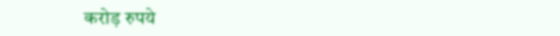करोड़ रुपये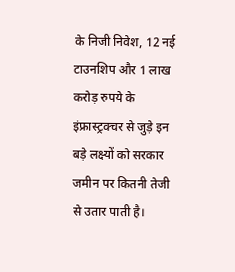के निजी निवेश, 12 नई टाउनशिप और 1 लाख करोड़ रुपये के इंफ्रास्ट्रक्चर से जुड़े इन बड़े लक्ष्यों को सरकार जमीन पर कितनी तेजी से उतार पाती है।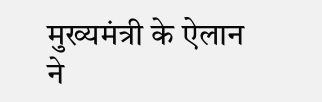मुख्यमंत्री के ऐलान ने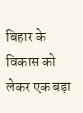बिहार के विकास को लेकर एक बड़ा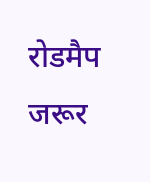रोडमैप जरूर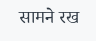सामने रख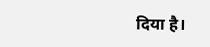दिया है।